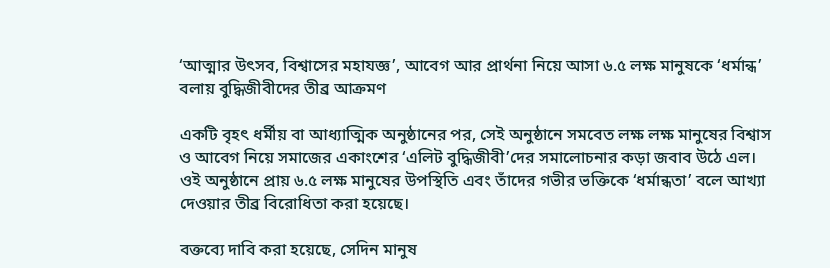‘আত্মার উৎসব, বিশ্বাসের মহাযজ্ঞ’, আবেগ আর প্রার্থনা নিয়ে আসা ৬.৫ লক্ষ মানুষকে ‘ধর্মান্ধ’ বলায় বুদ্ধিজীবীদের তীব্র আক্রমণ

একটি বৃহৎ ধর্মীয় বা আধ্যাত্মিক অনুষ্ঠানের পর, সেই অনুষ্ঠানে সমবেত লক্ষ লক্ষ মানুষের বিশ্বাস ও আবেগ নিয়ে সমাজের একাংশের ‘এলিট বুদ্ধিজীবী’দের সমালোচনার কড়া জবাব উঠে এল। ওই অনুষ্ঠানে প্রায় ৬.৫ লক্ষ মানুষের উপস্থিতি এবং তাঁদের গভীর ভক্তিকে ‘ধর্মান্ধতা’ বলে আখ্যা দেওয়ার তীব্র বিরোধিতা করা হয়েছে।

বক্তব্যে দাবি করা হয়েছে, সেদিন মানুষ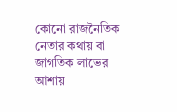কোনো রাজনৈতিক নেতার কথায় বা জাগতিক লাভের আশায়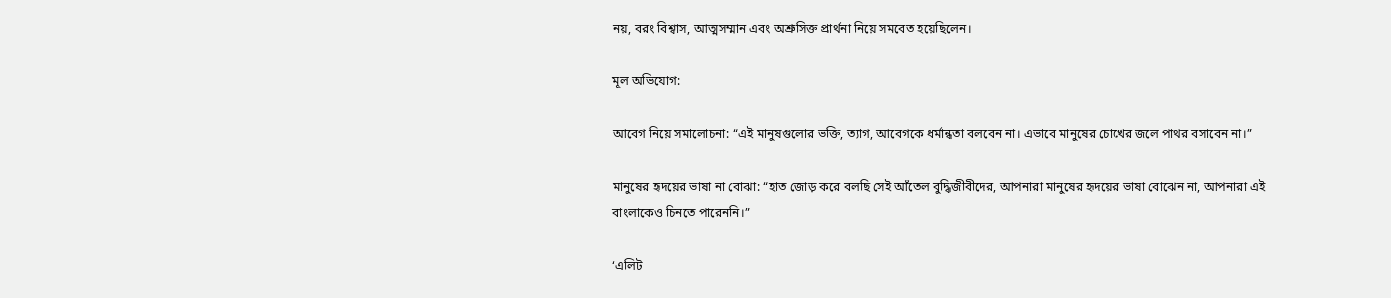নয়, বরং বিশ্বাস, আত্মসম্মান এবং অশ্রুসিক্ত প্রার্থনা নিয়ে সমবেত হয়েছিলেন।

মূল অভিযোগ:

আবেগ নিয়ে সমালোচনা: “এই মানুষগুলোর ভক্তি, ত্যাগ, আবেগকে ধর্মান্ধতা বলবেন না। এভাবে মানুষের চোখের জলে পাথর বসাবেন না।”

মানুষের হৃদয়ের ভাষা না বোঝা: “হাত জোড় করে বলছি সেই আঁতেল বুদ্ধিজীবীদের, আপনারা মানুষের হৃদয়ের ভাষা বোঝেন না, আপনারা এই বাংলাকেও চিনতে পারেননি।”

‘এলিট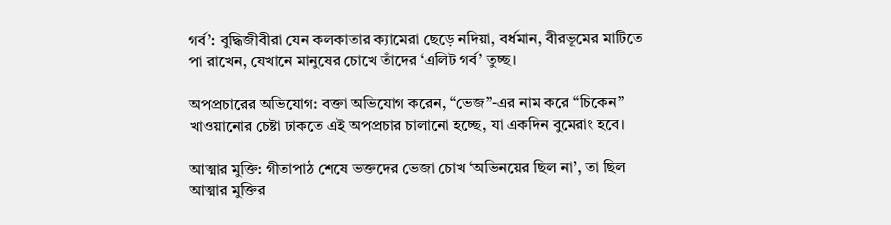গর্ব’: বুদ্ধিজীবীরা যেন কলকাতার ক্যামেরা ছেড়ে নদিয়া, বর্ধমান, বীরভূমের মাটিতে পা রাখেন, যেখানে মানুষের চোখে তাঁদের ‘এলিট গর্ব’ তুচ্ছ।

অপপ্রচারের অভিযোগ: বক্তা অভিযোগ করেন, “ভেজ”-এর নাম করে “চিকেন” খাওয়ানোর চেষ্টা ঢাকতে এই অপপ্রচার চালানো হচ্ছে, যা একদিন বুমেরাং হবে।

আত্মার মুক্তি: গীতাপাঠ শেষে ভক্তদের ভেজা চোখ ‘অভিনয়ের ছিল না’, তা ছিল আত্মার মুক্তির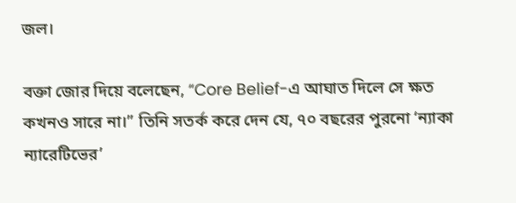জল।

বক্তা জোর দিয়ে বলেছেন, “Core Belief-এ আঘাত দিলে সে ক্ষত কখনও সারে না।” তিনি সতর্ক করে দেন যে, ৭০ বছরের পুরনো ‘ন্যাকা ন্যারেটিভের’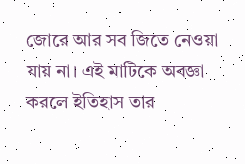জোরে আর সব জিতে নেওয়া যায় না। এই মাটিকে অবজ্ঞা করলে ইতিহাস তার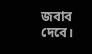জবাব দেবে।